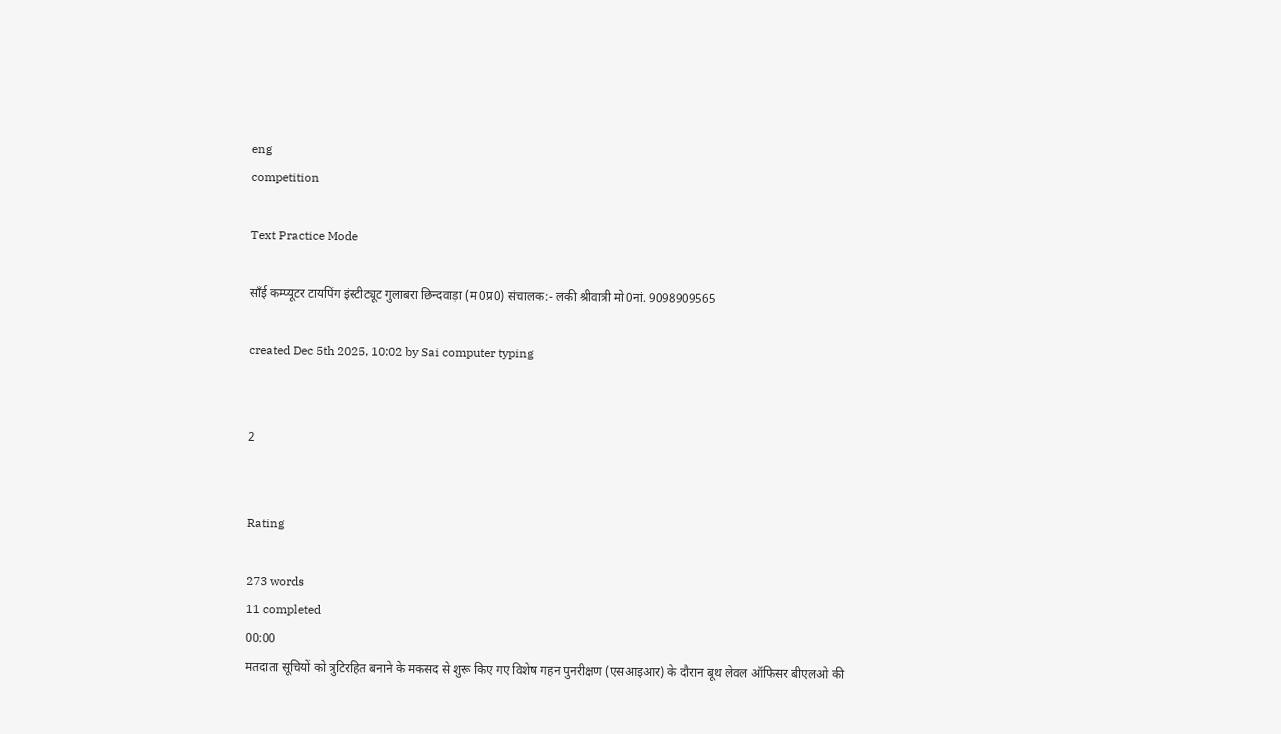eng
competition

Text Practice Mode

साँई कम्‍प्‍यूटर टायपिंग इंस्‍टीट्यूट गुलाबरा छिन्‍दवाड़ा (म0प्र0) संचालक:- लकी श्रीवात्री मो0नां. 9098909565

created Dec 5th 2025, 10:02 by Sai computer typing


2


Rating

273 words
11 completed
00:00
मतदाता सूचियों को त्रुटिरहित बनाने के मकसद से शुरू किए गए विशेष गहन पुनरीक्षण (एसआइआर) के दौरान बूथ लेवल ऑफिसर बीएलओ की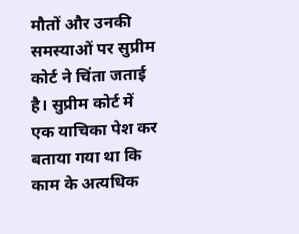मौतों और उनकी समस्‍याओं पर सुप्रीम कोर्ट ने चिंता जताई है। सुप्रीम कोर्ट में एक याचिका पेश कर बताया गया था कि काम के अत्‍यधिक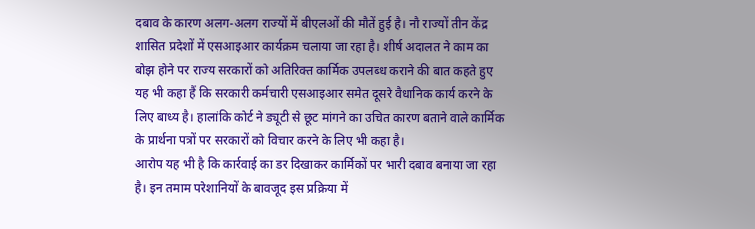दबाव के कारण अलग-अलग राज्‍यों में बीएलओं की मौतें हुई है। नौ राज्‍यों तीन केंद्र शासित प्रदेशों में एसआइआर कार्यक्रम चलाया जा रहा है। शीर्ष अदालत ने काम का बोझ होने पर राज्‍य सरकारों को अतिरिक्‍त कार्मिक उपलब्‍ध कराने की बात कहते हुए यह भी कहा हैं कि सरकारी कर्मचारी एसआइआर समेत दूसरे वैधानिक कार्य करने के लिए बाध्‍य है। हालांकि कोर्ट ने ड्यूटी से छूट मांगने का उचित कारण बताने वाले कार्मिक के प्रार्थना पत्रों पर सरकारों को विचार करने के लिए भी कहा है।
आरोप यह भी है कि कार्रवाई का डर दिखाकर कार्मिकों पर भारी दबाव बनाया जा रहा है। इन तमाम परेशानियों के बावजूद इस प्रक्रिया में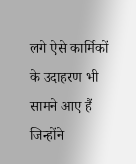लगे ऐसे कार्मिकों के उदाहरण भी सामने आए हैं जिन्‍होंने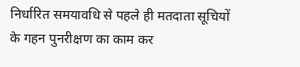निर्धारित समयावधि से पहले ही मतदाता सूचियों के गहन पुनरीक्षण का काम कर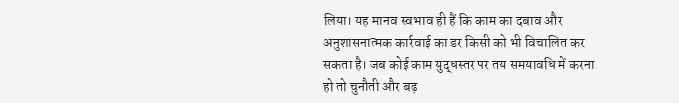लिया। यह मानव स्‍वभाव ही हैं कि काम का दबाव और अनुशासनात्‍मक कार्रवाई का डर किसी को भी विचालित कर सकता है। जब कोई काम युद्धस्‍तर पर तय समयावधि में करना हो तो चुनौती और बढ़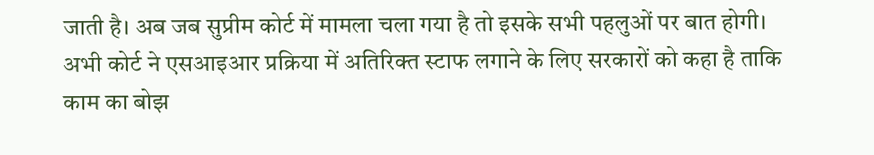जाती है। अब जब सुप्रीम कोर्ट में मामला चला गया है तो इसके सभी पहलुओं पर बात होगी। अभी कोर्ट ने एसआइआर प्रक्रिया में अतिरिक्‍त स्‍टाफ लगाने के लिए सरकारों को कहा है ताकि काम का बोझ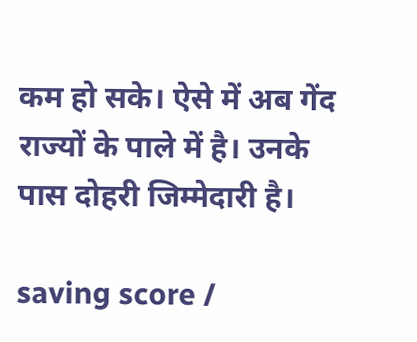कम हो सके। ऐसे में अब गेंद राज्‍यों के पाले में है। उनके पास दोहरी जिम्‍मेदारी है।

saving score /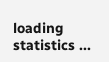loading statistics ...